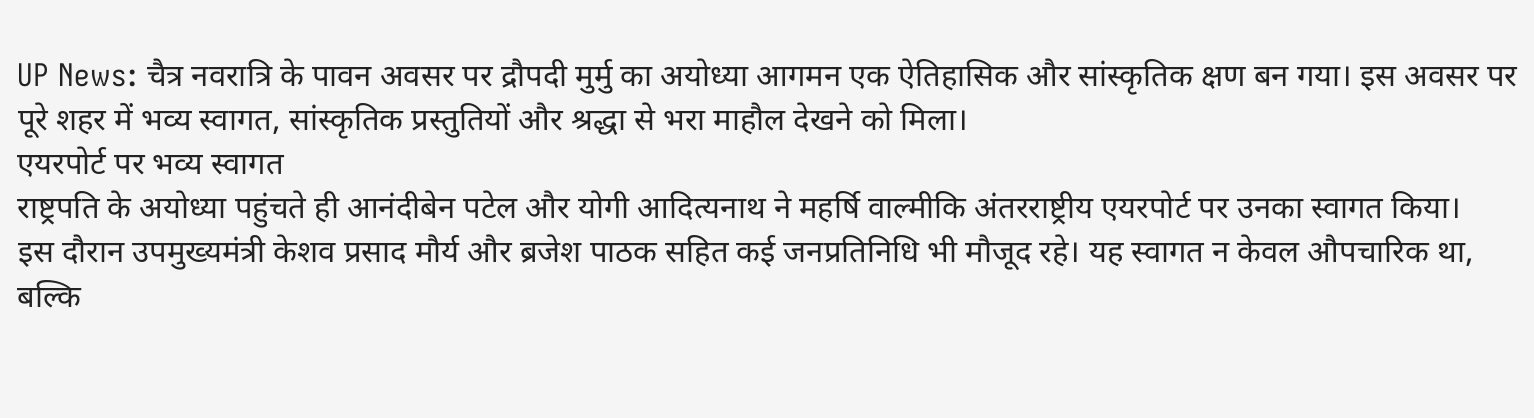UP News: चैत्र नवरात्रि के पावन अवसर पर द्रौपदी मुर्मु का अयोध्या आगमन एक ऐतिहासिक और सांस्कृतिक क्षण बन गया। इस अवसर पर पूरे शहर में भव्य स्वागत, सांस्कृतिक प्रस्तुतियों और श्रद्धा से भरा माहौल देखने को मिला।
एयरपोर्ट पर भव्य स्वागत
राष्ट्रपति के अयोध्या पहुंचते ही आनंदीबेन पटेल और योगी आदित्यनाथ ने महर्षि वाल्मीकि अंतरराष्ट्रीय एयरपोर्ट पर उनका स्वागत किया।
इस दौरान उपमुख्यमंत्री केशव प्रसाद मौर्य और ब्रजेश पाठक सहित कई जनप्रतिनिधि भी मौजूद रहे। यह स्वागत न केवल औपचारिक था, बल्कि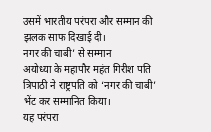उसमें भारतीय परंपरा और सम्मान की झलक साफ दिखाई दी।
नगर की चाबी’ से सम्मान
अयोध्या के महापौर महंत गिरीश पति त्रिपाठी ने राष्ट्रपति को ‘नगर की चाबी’ भेंट कर सम्मानित किया।
यह परंपरा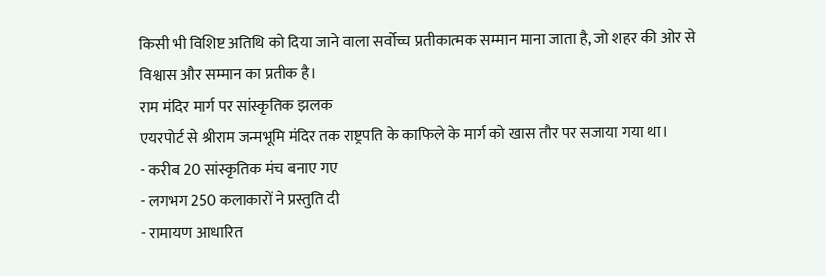किसी भी विशिष्ट अतिथि को दिया जाने वाला सर्वोच्च प्रतीकात्मक सम्मान माना जाता है, जो शहर की ओर से विश्वास और सम्मान का प्रतीक है।
राम मंदिर मार्ग पर सांस्कृतिक झलक
एयरपोर्ट से श्रीराम जन्मभूमि मंदिर तक राष्ट्रपति के काफिले के मार्ग को खास तौर पर सजाया गया था।
- करीब 20 सांस्कृतिक मंच बनाए गए
- लगभग 250 कलाकारों ने प्रस्तुति दी
- रामायण आधारित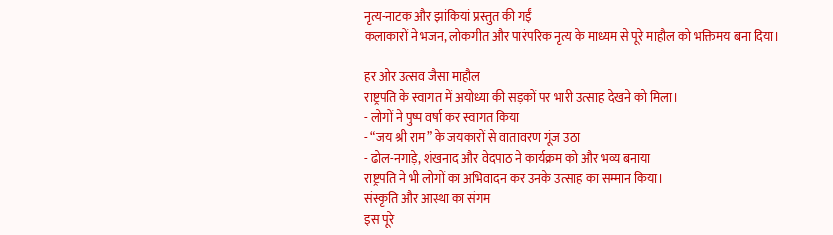नृत्य-नाटक और झांकियां प्रस्तुत की गईं
कलाकारों ने भजन, लोकगीत और पारंपरिक नृत्य के माध्यम से पूरे माहौल को भक्तिमय बना दिया।

हर ओर उत्सव जैसा माहौल
राष्ट्रपति के स्वागत में अयोध्या की सड़कों पर भारी उत्साह देखने को मिला।
- लोगों ने पुष्प वर्षा कर स्वागत किया
- “जय श्री राम” के जयकारों से वातावरण गूंज उठा
- ढोल-नगाड़े, शंखनाद और वेदपाठ ने कार्यक्रम को और भव्य बनाया
राष्ट्रपति ने भी लोगों का अभिवादन कर उनके उत्साह का सम्मान किया।
संस्कृति और आस्था का संगम
इस पूरे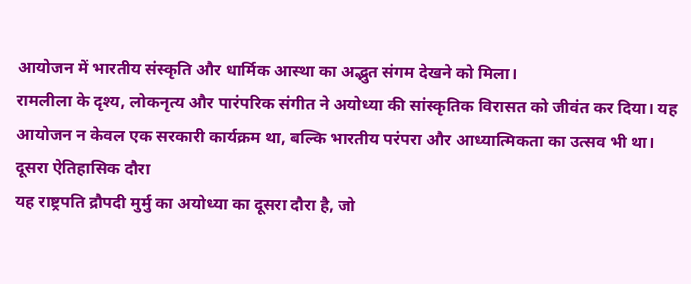आयोजन में भारतीय संस्कृति और धार्मिक आस्था का अद्भुत संगम देखने को मिला।
रामलीला के दृश्य, लोकनृत्य और पारंपरिक संगीत ने अयोध्या की सांस्कृतिक विरासत को जीवंत कर दिया। यह आयोजन न केवल एक सरकारी कार्यक्रम था, बल्कि भारतीय परंपरा और आध्यात्मिकता का उत्सव भी था।
दूसरा ऐतिहासिक दौरा
यह राष्ट्रपति द्रौपदी मुर्मु का अयोध्या का दूसरा दौरा है, जो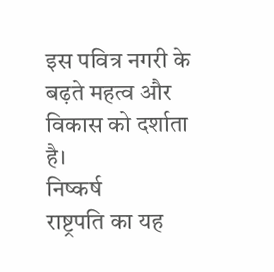इस पवित्र नगरी के बढ़ते महत्व और विकास को दर्शाता है।
निष्कर्ष
राष्ट्रपति का यह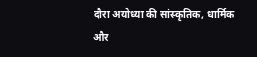दौरा अयोध्या की सांस्कृतिक, धार्मिक और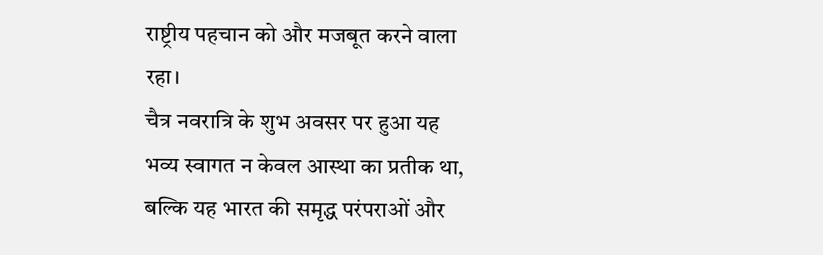राष्ट्रीय पहचान को और मजबूत करने वाला रहा।
चैत्र नवरात्रि के शुभ अवसर पर हुआ यह भव्य स्वागत न केवल आस्था का प्रतीक था, बल्कि यह भारत की समृद्ध परंपराओं और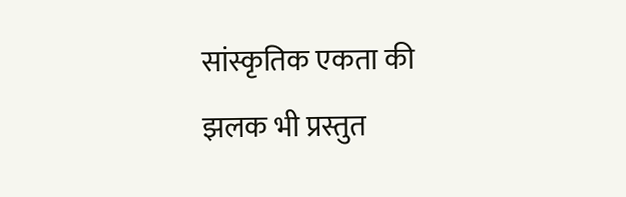सांस्कृतिक एकता की झलक भी प्रस्तुत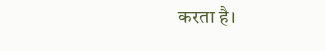करता है।